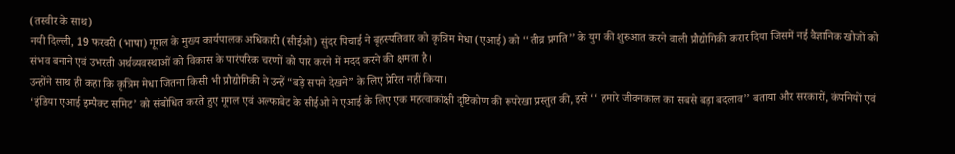(तस्वीर के साथ)
नयी दिल्ली, 19 फरवरी (भाषा) गूगल के मुख्य कार्यपालक अधिकारी (सीईओ) सुंदर पिचाई ने बृहस्पतिवार को कृत्रिम मेधा (एआई) को ‘‘तीव्र प्रगति’’ के युग की शुरुआत करने वाली प्रौद्योगिकी करार दिया जिसमें नई वैज्ञानिक खोजों को संभव बनाने एवं उभरती अर्थव्यवस्थाओं को विकास के पारंपरिक चरणों को पार करने में मदद करने की क्षमता है।
उन्होंने साथ ही कहा कि कृत्रिम मेधा जितना किसी भी प्रौद्योगिकी ने उन्हें “बड़े सपने देखने” के लिए प्रेरित नहीं किया।
‘इंडिया एआई इम्पैक्ट समिट’ को संबोधित करते हुए गूगल एवं अल्फाबेट के सीईओ ने एआई के लिए एक महत्वाकांक्षी दृष्टिकोण की रूपरेखा प्रस्तुत की, इसे ‘‘ हमारे जीवनकाल का सबसे बड़ा बदलाव’’ बताया और सरकारों, कंपनियों एवं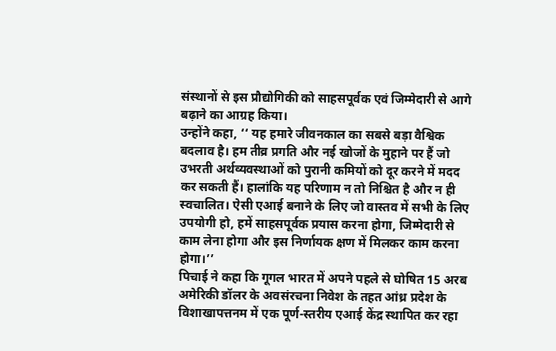संस्थानों से इस प्रौद्योगिकी को साहसपूर्वक एवं जिम्मेदारी से आगे बढ़ाने का आग्रह किया।
उन्होंने कहा, ‘‘ यह हमारे जीवनकाल का सबसे बड़ा वैश्विक बदलाव है। हम तीव्र प्रगति और नई खोजों के मुहाने पर हैं जो उभरती अर्थव्यवस्थाओं को पुरानी कमियों को दूर करने में मदद कर सकती हैं। हालांकि यह परिणाम न तो निश्चित है और न ही स्वचालित। ऐसी एआई बनाने के लिए जो वास्तव में सभी के लिए उपयोगी हो, हमें साहसपूर्वक प्रयास करना होगा, जिम्मेदारी से काम लेना होगा और इस निर्णायक क्षण में मिलकर काम करना होगा।’’
पिचाई ने कहा कि गूगल भारत में अपने पहले से घोषित 15 अरब अमेरिकी डॉलर के अवसंरचना निवेश के तहत आंध्र प्रदेश के विशाखापत्तनम में एक पूर्ण-स्तरीय एआई केंद्र स्थापित कर रहा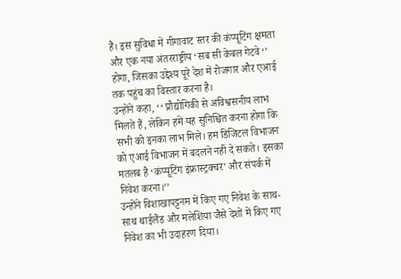है। इस सुविधा में गीगावाट स्तर की कंप्यूटिंग क्षमता और एक नया अंतरराष्ट्रीय ‘सब सी केबल गेटवे‘’ होगा, जिसका उद्देश्य पूरे देश में रोजगार और एआई तक पहुंच का विस्तार करना है।
उन्होंने कहा, ‘‘ प्रौद्योगिकी से अविश्वसनीय लाभ मिलते हैं, लेकिन हमें यह सुनिश्चित करना होगा कि सभी को इनका लाभ मिले। हम डिजिटल विभाजन को एआई विभाजन में बदलने नहीं दे सकते। इसका मतलब है ‘कंप्यूटिंग इंफ्रास्ट्रक्चर’ और संपर्क में निवेश करना।’’
उन्होंने विशाखापट्टनम में किए गए निवेश के साथ-साथ थाईलैंड और मलेशिया जैसे देशों में किए गए निवेश का भी उदाहरण दिया।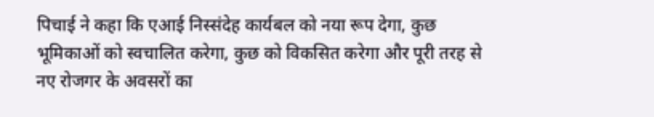पिचाई ने कहा कि एआई निस्संदेह कार्यबल को नया रूप देगा, कुछ भूमिकाओं को स्वचालित करेगा, कुछ को विकसित करेगा और पूरी तरह से नए रोजगर के अवसरों का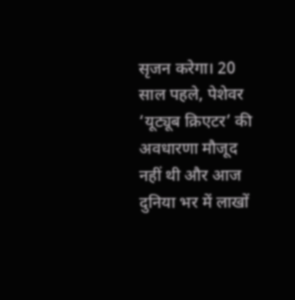सृजन करेगा। 20 साल पहले, पेशेवर ‘यूट्यूब क्रिएटर’ की अवधारणा मौजूद नहीं थी और आज दुनिया भर में लाखों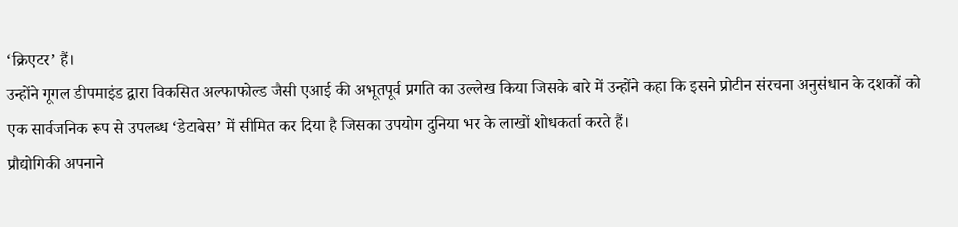‘क्रिएटर’ हैं।
उन्होंने गूगल डीपमाइंड द्वारा विकसित अल्फाफोल्ड जैसी एआई की अभूतपूर्व प्रगति का उल्लेख किया जिसके बारे में उन्होंने कहा कि इसने प्रोटीन संरचना अनुसंधान के दशकों को एक सार्वजनिक रूप से उपलब्ध ‘डेटाबेस’ में सीमित कर दिया है जिसका उपयोग दुनिया भर के लाखों शोधकर्ता करते हैं।
प्रौद्योगिकी अपनाने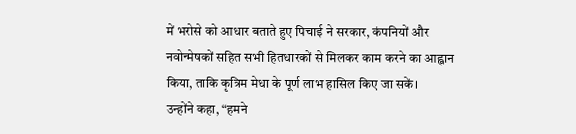में भरोसे को आधार बताते हुए पिचाई ने सरकार, कंपनियों और नवोन्मेषकों सहित सभी हितधारकों से मिलकर काम करने का आह्वान किया, ताकि कृत्रिम मेधा के पूर्ण लाभ हासिल किए जा सकें।
उन्होंने कहा, “हमने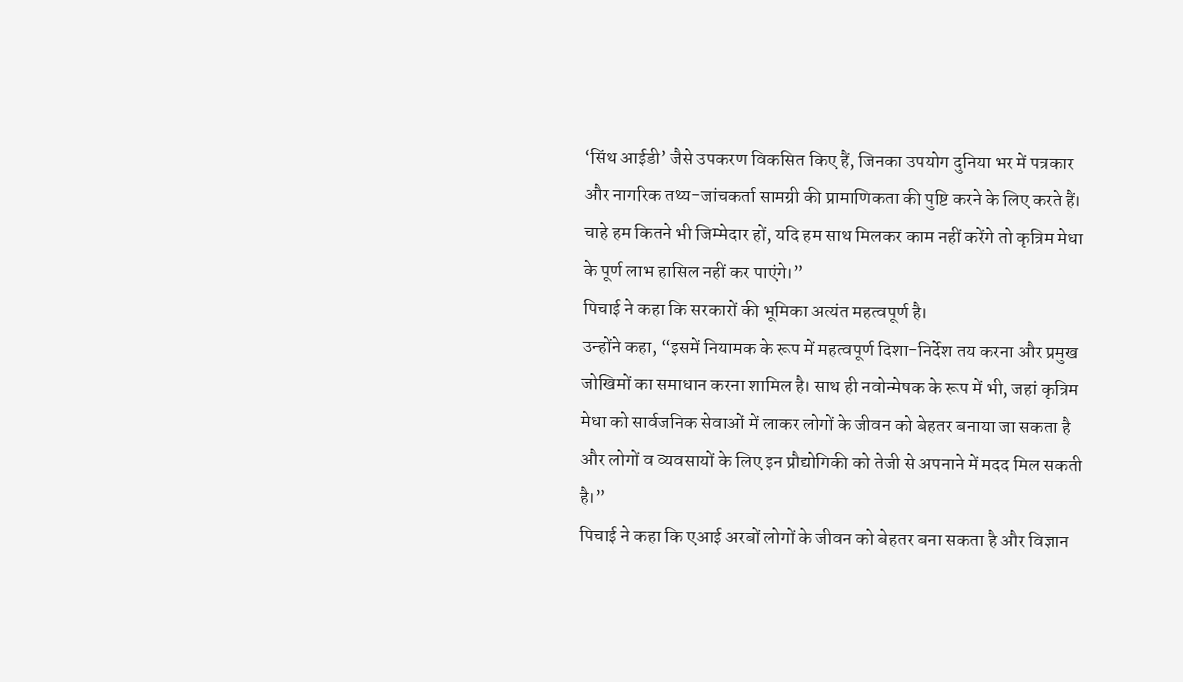‘सिंथ आईडी’ जैसे उपकरण विकसित किए हैं, जिनका उपयोग दुनिया भर में पत्रकार और नागरिक तथ्य-जांचकर्ता सामग्री की प्रामाणिकता की पुष्टि करने के लिए करते हैं। चाहे हम कितने भी जिम्मेदार हों, यदि हम साथ मिलकर काम नहीं करेंगे तो कृत्रिम मेधा के पूर्ण लाभ हासिल नहीं कर पाएंगे।”
पिचाई ने कहा कि सरकारों की भूमिका अत्यंत महत्वपूर्ण है।
उन्होंने कहा, “इसमें नियामक के रूप में महत्वपूर्ण दिशा-निर्देश तय करना और प्रमुख जोखिमों का समाधान करना शामिल है। साथ ही नवोन्मेषक के रूप में भी, जहां कृत्रिम मेधा को सार्वजनिक सेवाओं में लाकर लोगों के जीवन को बेहतर बनाया जा सकता है और लोगों व व्यवसायों के लिए इन प्रौद्योगिकी को तेजी से अपनाने में मदद मिल सकती है।”
पिचाई ने कहा कि एआई अरबों लोगों के जीवन को बेहतर बना सकता है और विज्ञान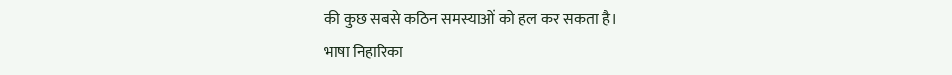की कुछ सबसे कठिन समस्याओं को हल कर सकता है।
भाषा निहारिका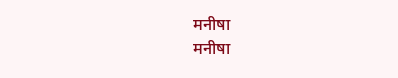मनीषा
मनीषा